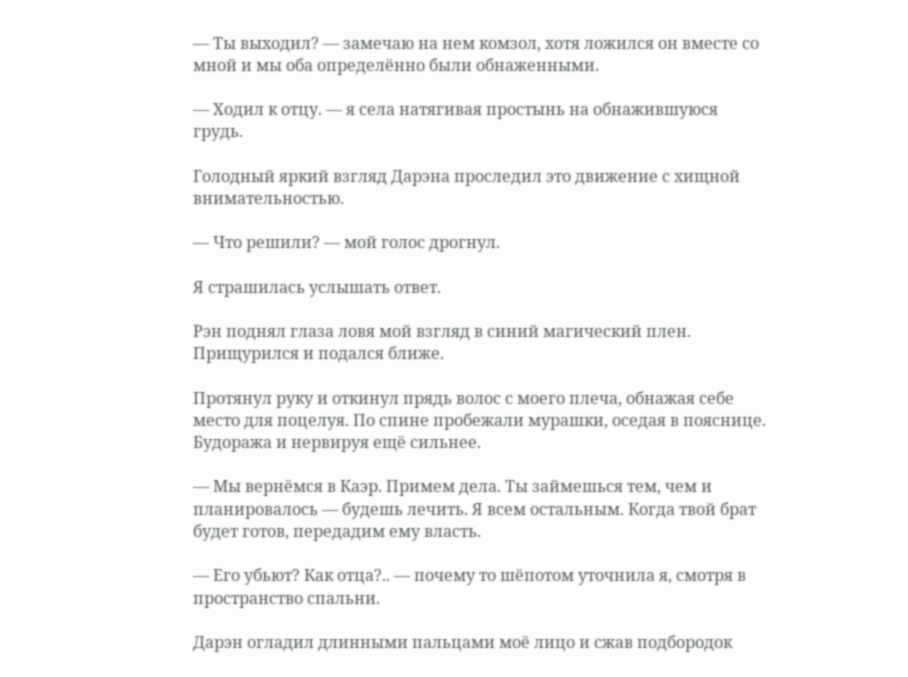— Ты выходил? — замечаю на нем комзол, хотя ложился он вместе со мной и мы оба определённо были обнаженными.

— Ходил к отцу. — я села натягивая простынь на обнажившуюся грудь.

Голодный яркий взгляд Дарэна проследил это движение с хищной внимательностью.

— Что решили? — мой голос дрогнул.

Я страшилась услышать ответ.

Рэн поднял глаза ловя мой взгляд в синий магический плен. Прищурился и подался ближе.

Протянул руку и откинул прядь волос с моего плеча, обнажая себе место для поцелуя. По спине пробежали мурашки, оседая в пояснице. Будоража и нервируя ещё сильнее.

— Мы вернёмся в Каэр. Примем дела. Ты займешься тем, чем и планировалось — будешь лечить. Я всем остальным. Когда твой брат будет готов, передадим ему власть.

— Его убьют? Как отца?.. — почему то шёпотом уточнила я, смотря в пространство спальни.

Дарэн огладил длинными пальцами моё лицо и сжав подбородок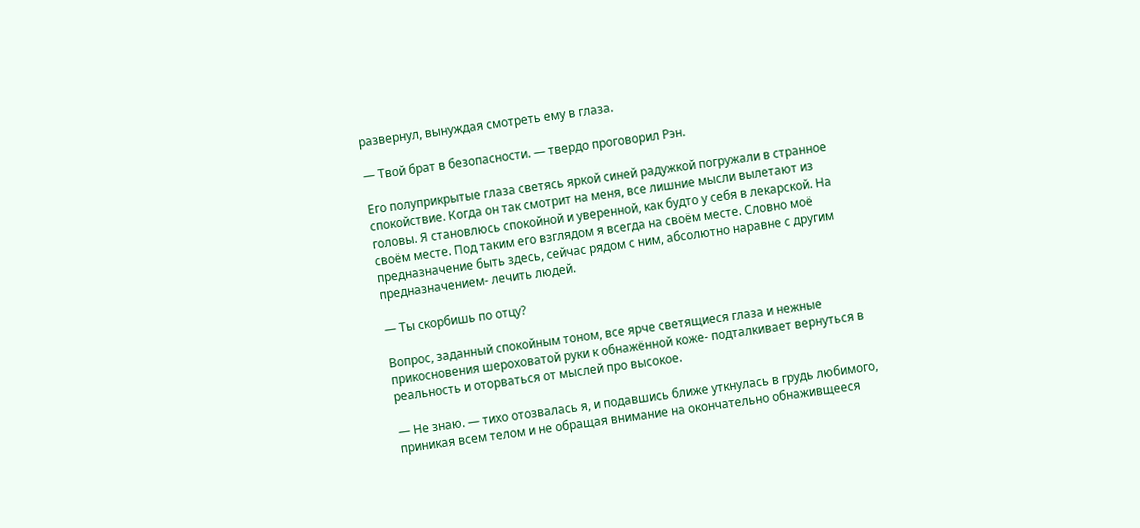развернул, вынуждая смотреть ему в глаза.

— Твой брат в безопасности. — твердо проговорил Рэн.

Его полуприкрытые глаза светясь яркой синей радужкой погружали в странное спокойствие. Когда он так смотрит на меня, все лишние мысли вылетают из головы. Я становлюсь спокойной и уверенной, как будто у себя в лекарской. На своём месте. Под таким его взглядом я всегда на своём месте. Словно моё предназначение быть здесь, сейчас рядом с ним, абсолютно наравне с другим предназначением- лечить людей.

— Ты скорбишь по отцу?

Вопрос, заданный спокойным тоном, все ярче светящиеся глаза и нежные прикосновения шероховатой руки к обнажённой коже- подталкивает вернуться в реальность и оторваться от мыслей про высокое.

— Не знаю. — тихо отозвалась я, и подавшись ближе уткнулась в грудь любимого, приникая всем телом и не обращая внимание на окончательно обнаживщееся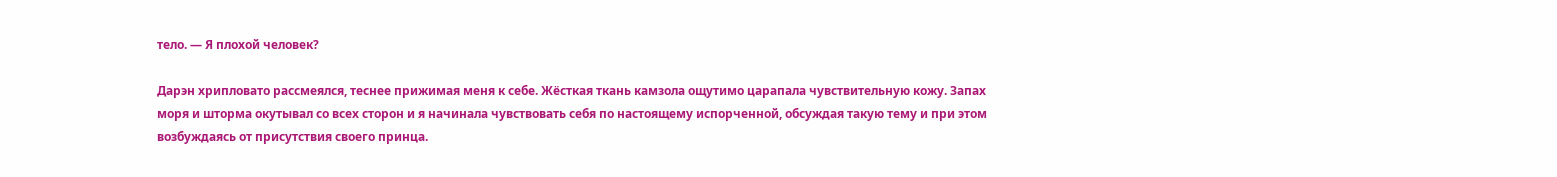тело. — Я плохой человек?

Дарэн хрипловато рассмеялся, теснее прижимая меня к себе. Жёсткая ткань камзола ощутимо царапала чувствительную кожу. Запах моря и шторма окутывал со всех сторон и я начинала чувствовать себя по настоящему испорченной, обсуждая такую тему и при этом возбуждаясь от присутствия своего принца.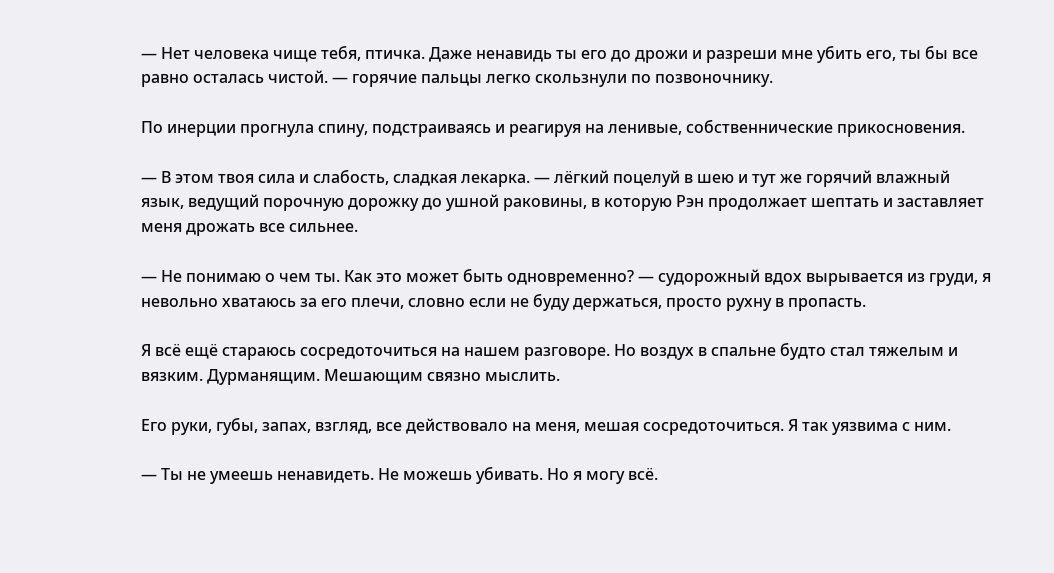— Нет человека чище тебя, птичка. Даже ненавидь ты его до дрожи и разреши мне убить его, ты бы все равно осталась чистой. — горячие пальцы легко скользнули по позвоночнику.

По инерции прогнула спину, подстраиваясь и реагируя на ленивые, собственнические прикосновения.

— В этом твоя сила и слабость, сладкая лекарка. — лёгкий поцелуй в шею и тут же горячий влажный язык, ведущий порочную дорожку до ушной раковины, в которую Рэн продолжает шептать и заставляет меня дрожать все сильнее.

— Не понимаю о чем ты. Как это может быть одновременно? — судорожный вдох вырывается из груди, я невольно хватаюсь за его плечи, словно если не буду держаться, просто рухну в пропасть.

Я всё ещё стараюсь сосредоточиться на нашем разговоре. Но воздух в спальне будто стал тяжелым и вязким. Дурманящим. Мешающим связно мыслить.

Его руки, губы, запах, взгляд, все действовало на меня, мешая сосредоточиться. Я так уязвима с ним.

— Ты не умеешь ненавидеть. Не можешь убивать. Но я могу всё.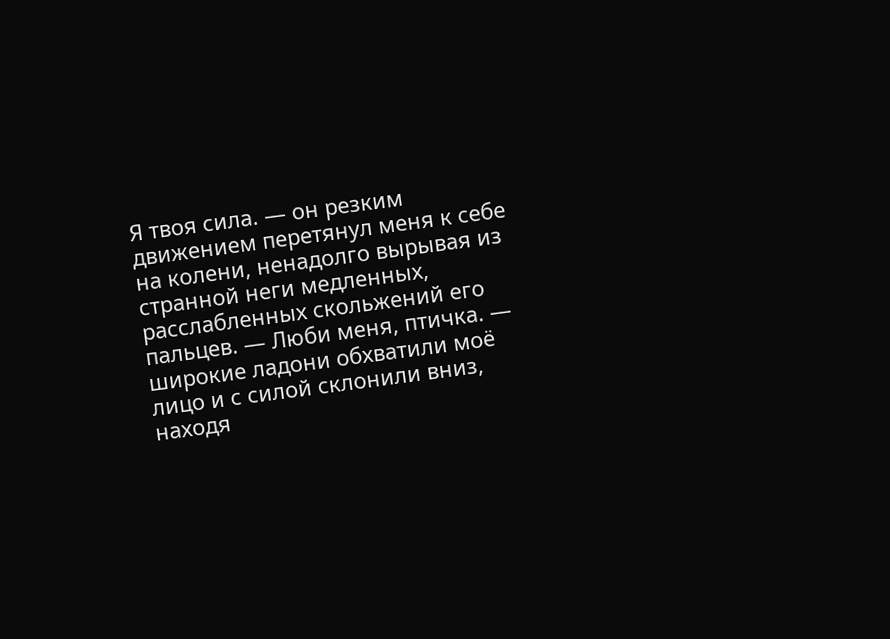Я твоя сила. — он резким движением перетянул меня к себе на колени, ненадолго вырывая из странной неги медленных, расслабленных скольжений его пальцев. — Люби меня, птичка. — широкие ладони обхватили моё лицо и с силой склонили вниз, находя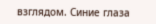взглядом. Синие глаза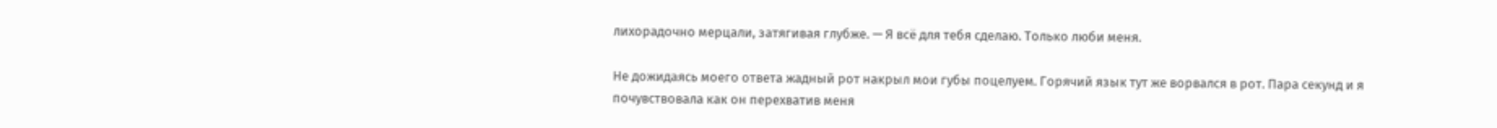лихорадочно мерцали, затягивая глубже. — Я всё для тебя сделаю. Только люби меня.

Не дожидаясь моего ответа жадный рот накрыл мои губы поцелуем. Горячий язык тут же ворвался в рот. Пара секунд и я почувствовала как он перехватив меня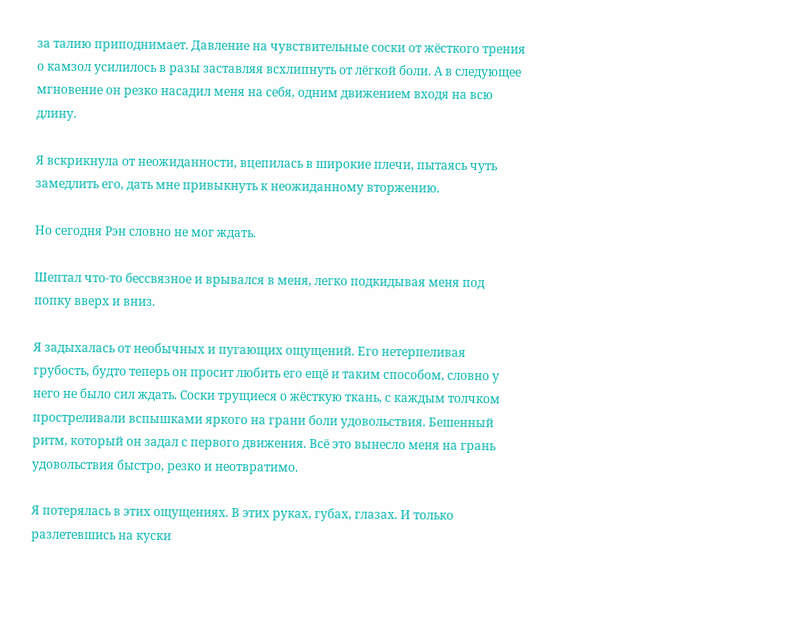за талию приподнимает. Давление на чувствительные соски от жёсткого трения о камзол усилилось в разы заставляя всхлипнуть от лёгкой боли. А в следующее мгновение он резко насадил меня на себя, одним движением входя на всю длину.

Я вскрикнула от неожиданности, вцепилась в широкие плечи, пытаясь чуть замедлить его, дать мне привыкнуть к неожиданному вторжению.

Но сегодня Рэн словно не мог ждать.

Шептал что-то бессвязное и врывался в меня, легко подкидывая меня под попку вверх и вниз.

Я задыхалась от необычных и пугающих ощущений. Его нетерпеливая грубость, будто теперь он просит любить его ещё и таким способом, словно у него не было сил ждать. Соски трущиеся о жёсткую ткань, с каждым толчком простреливали вспышками яркого на грани боли удовольствия. Бешенный ритм, который он задал с первого движения. Всё это вынесло меня на грань удовольствия быстро, резко и неотвратимо.

Я потерялась в этих ощущениях. В этих руках, губах, глазах. И только разлетевшись на куски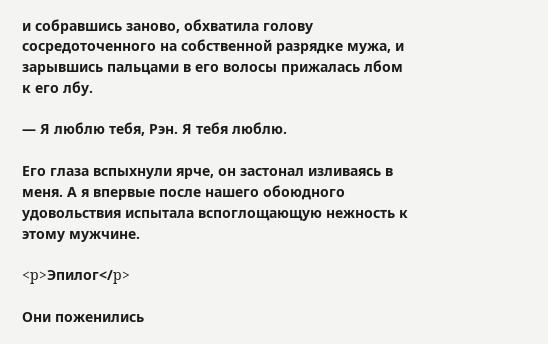и собравшись заново, обхватила голову сосредоточенного на собственной разрядке мужа, и зарывшись пальцами в его волосы прижалась лбом к его лбу.

— Я люблю тебя, Рэн. Я тебя люблю.

Его глаза вспыхнули ярче, он застонал изливаясь в меня. А я впервые после нашего обоюдного удовольствия испытала вспоглощающую нежность к этому мужчине.

<p>Эпилог</p>

Они поженились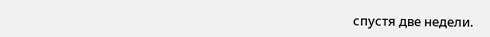спустя две недели.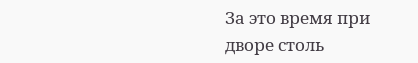За это время при дворе столь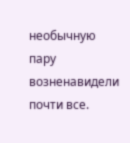необычную пару возненавидели почти все.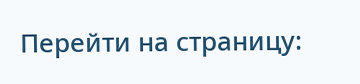Перейти на страницу: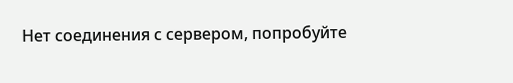Нет соединения с сервером, попробуйте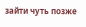зайти чуть позже